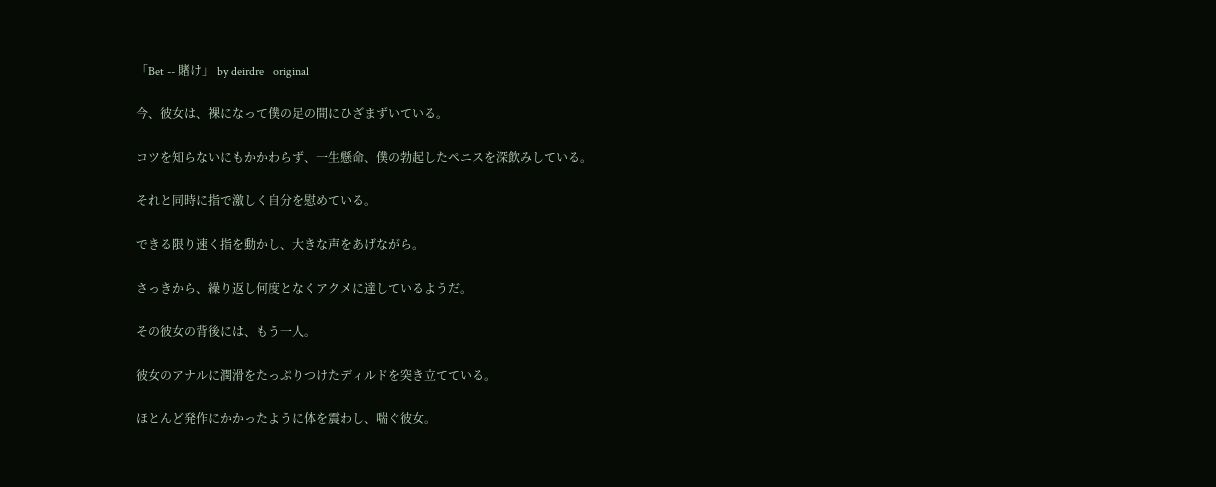「Bet -- 賭け」 by deirdre   original

今、彼女は、裸になって僕の足の間にひざまずいている。

コツを知らないにもかかわらず、一生懸命、僕の勃起したペニスを深飲みしている。

それと同時に指で激しく自分を慰めている。

できる限り速く指を動かし、大きな声をあげながら。

さっきから、繰り返し何度となくアクメに達しているようだ。

その彼女の背後には、もう一人。

彼女のアナルに潤滑をたっぷりつけたディルドを突き立てている。

ほとんど発作にかかったように体を震わし、喘ぐ彼女。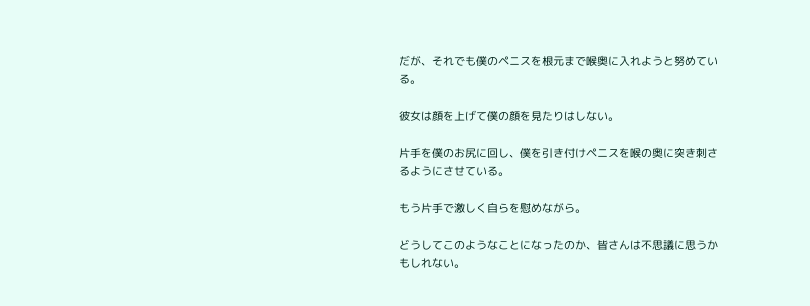だが、それでも僕のペニスを根元まで喉奥に入れようと努めている。

彼女は顔を上げて僕の顔を見たりはしない。

片手を僕のお尻に回し、僕を引き付けペニスを喉の奥に突き刺さるようにさせている。

もう片手で激しく自らを慰めながら。

どうしてこのようなことになったのか、皆さんは不思議に思うかもしれない。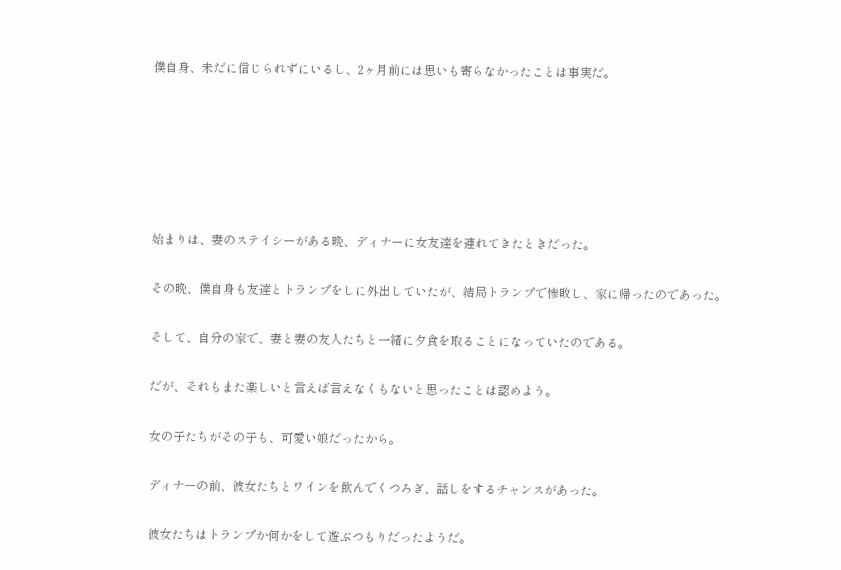僕自身、未だに信じられずにいるし、2ヶ月前には思いも寄らなかったことは事実だ。






始まりは、妻のステイシーがある晩、ディナーに女友達を連れてきたときだった。

その晩、僕自身も友達とトランプをしに外出していたが、結局トランプで惨敗し、家に帰ったのであった。

そして、自分の家で、妻と妻の友人たちと一緒に夕食を取ることになっていたのである。

だが、それもまた楽しいと言えば言えなくもないと思ったことは認めよう。

女の子たちがその子も、可愛い娘だったから。

ディナーの前、彼女たちとワインを飲んでくつろぎ、話しをするチャンスがあった。

彼女たちはトランプか何かをして遊ぶつもりだったようだ。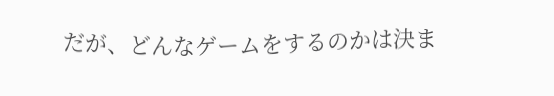だが、どんなゲームをするのかは決ま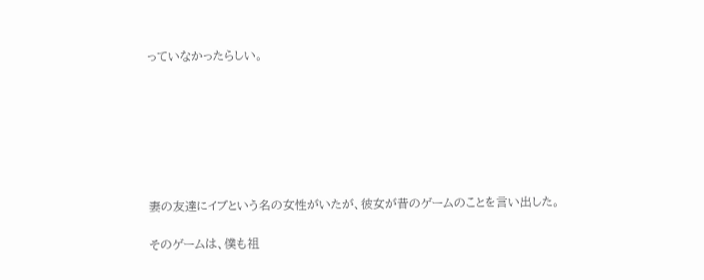っていなかったらしい。







妻の友達にイブという名の女性がいたが、彼女が昔のゲームのことを言い出した。

そのゲームは、僕も祖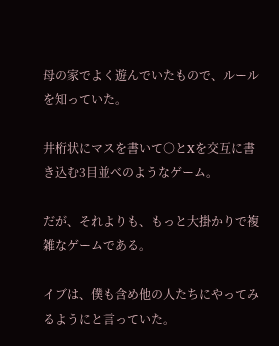母の家でよく遊んでいたもので、ルールを知っていた。

井桁状にマスを書いて○とXを交互に書き込む3目並べのようなゲーム。

だが、それよりも、もっと大掛かりで複雑なゲームである。

イブは、僕も含め他の人たちにやってみるようにと言っていた。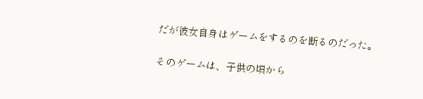だが彼女自身はゲームをするのを断るのだった。

そのゲームは、子供の頃から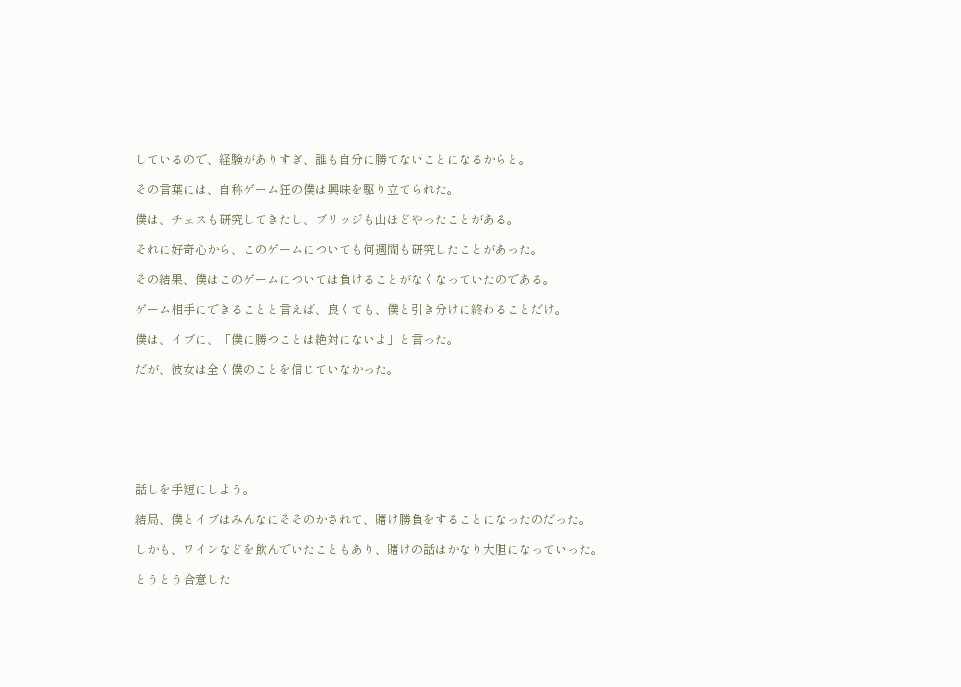しているので、経験がありすぎ、誰も自分に勝てないことになるからと。

その言葉には、自称ゲーム狂の僕は興味を駆り立てられた。

僕は、チェスも研究してきたし、ブリッジも山ほどやったことがある。

それに好奇心から、このゲームについても何週間も研究したことがあった。

その結果、僕はこのゲームについては負けることがなくなっていたのである。

ゲーム相手にできることと言えば、良くても、僕と引き分けに終わることだけ。

僕は、イブに、「僕に勝つことは絶対にないよ」と言った。

だが、彼女は全く僕のことを信じていなかった。







話しを手短にしよう。

結局、僕とイブはみんなにそそのかされて、賭け勝負をすることになったのだった。

しかも、ワインなどを飲んでいたこともあり、賭けの話はかなり大胆になっていった。

とうとう合意した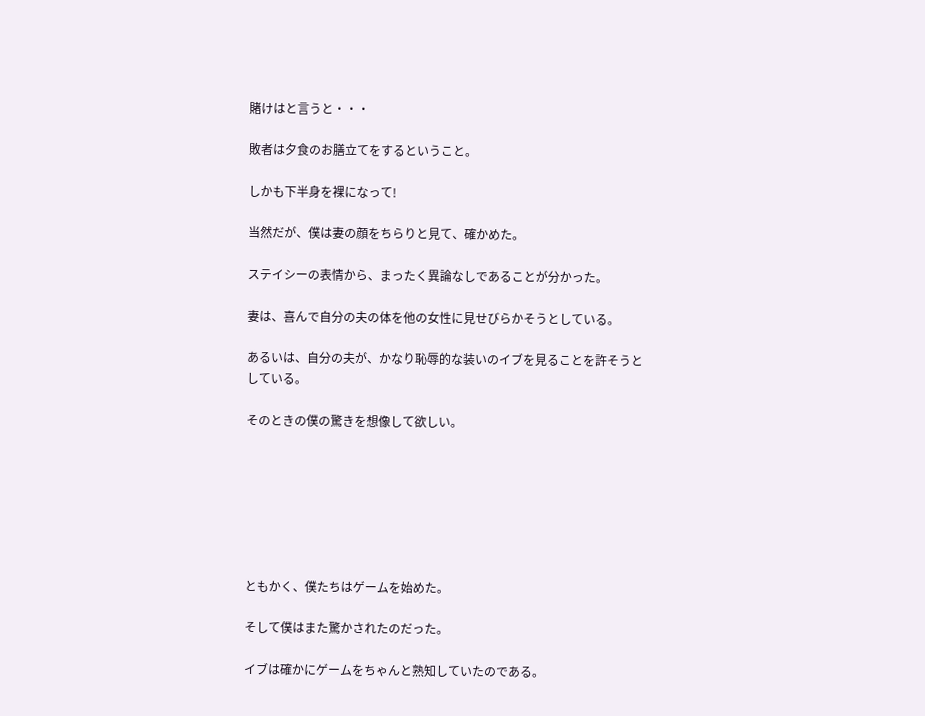賭けはと言うと・・・

敗者は夕食のお膳立てをするということ。

しかも下半身を裸になって!

当然だが、僕は妻の顔をちらりと見て、確かめた。

ステイシーの表情から、まったく異論なしであることが分かった。

妻は、喜んで自分の夫の体を他の女性に見せびらかそうとしている。

あるいは、自分の夫が、かなり恥辱的な装いのイブを見ることを許そうとしている。

そのときの僕の驚きを想像して欲しい。







ともかく、僕たちはゲームを始めた。

そして僕はまた驚かされたのだった。

イブは確かにゲームをちゃんと熟知していたのである。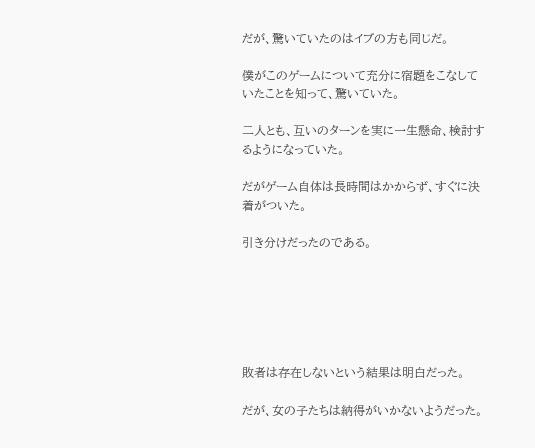だが、驚いていたのはイブの方も同じだ。

僕がこのゲームについて充分に宿題をこなしていたことを知って、驚いていた。

二人とも、互いのターンを実に一生懸命、検討するようになっていた。

だがゲーム自体は長時間はかからず、すぐに決着がついた。

引き分けだったのである。






敗者は存在しないという結果は明白だった。

だが、女の子たちは納得がいかないようだった。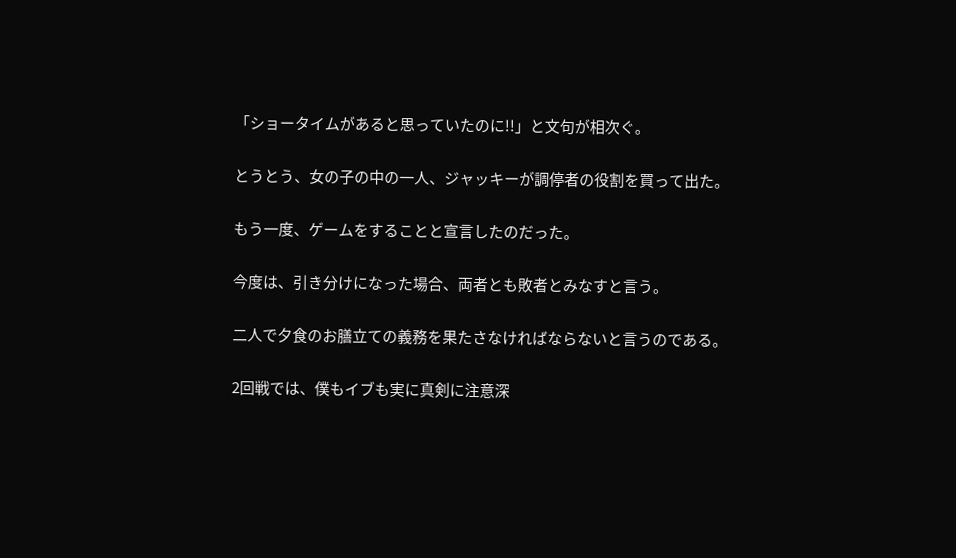「ショータイムがあると思っていたのに!!」と文句が相次ぐ。

とうとう、女の子の中の一人、ジャッキーが調停者の役割を買って出た。

もう一度、ゲームをすることと宣言したのだった。

今度は、引き分けになった場合、両者とも敗者とみなすと言う。

二人で夕食のお膳立ての義務を果たさなければならないと言うのである。

2回戦では、僕もイブも実に真剣に注意深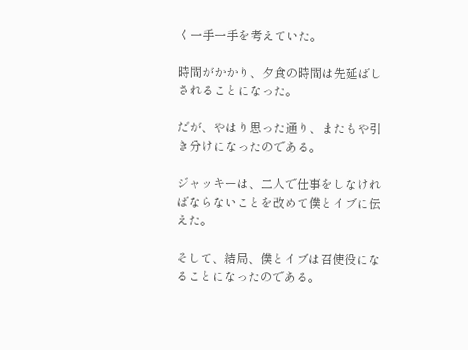く一手一手を考えていた。

時間がかかり、夕食の時間は先延ばしされることになった。

だが、やはり思った通り、またもや引き分けになったのである。

ジャッキーは、二人で仕事をしなければならないことを改めて僕とイブに伝えた。

そして、結局、僕とイブは召使役になることになったのである。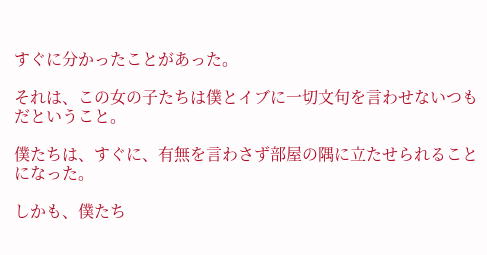すぐに分かったことがあった。

それは、この女の子たちは僕とイブに一切文句を言わせないつもだということ。

僕たちは、すぐに、有無を言わさず部屋の隅に立たせられることになった。

しかも、僕たち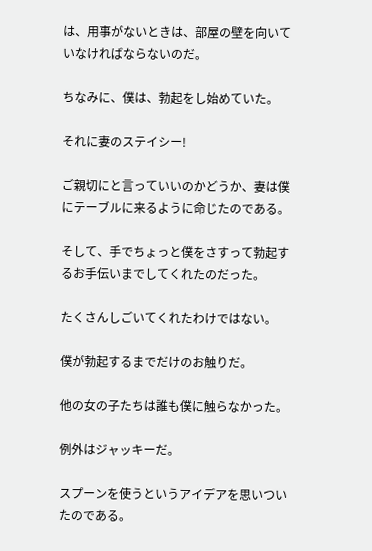は、用事がないときは、部屋の壁を向いていなければならないのだ。

ちなみに、僕は、勃起をし始めていた。

それに妻のステイシー!

ご親切にと言っていいのかどうか、妻は僕にテーブルに来るように命じたのである。

そして、手でちょっと僕をさすって勃起するお手伝いまでしてくれたのだった。

たくさんしごいてくれたわけではない。

僕が勃起するまでだけのお触りだ。

他の女の子たちは誰も僕に触らなかった。

例外はジャッキーだ。

スプーンを使うというアイデアを思いついたのである。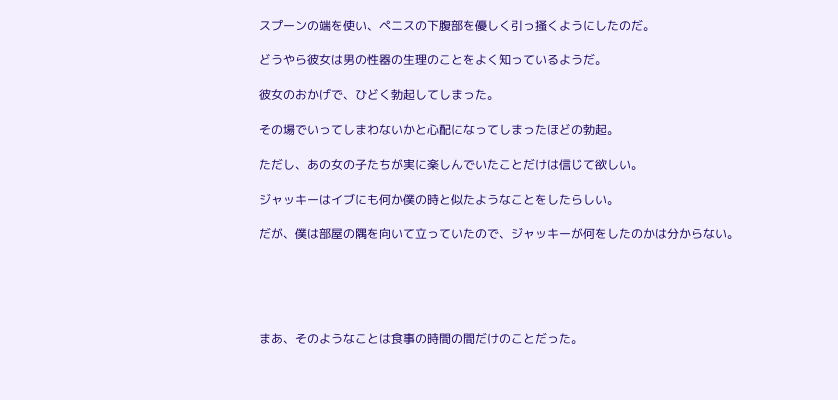スプーンの端を使い、ペニスの下腹部を優しく引っ掻くようにしたのだ。

どうやら彼女は男の性器の生理のことをよく知っているようだ。

彼女のおかげで、ひどく勃起してしまった。

その場でいってしまわないかと心配になってしまったほどの勃起。

ただし、あの女の子たちが実に楽しんでいたことだけは信じて欲しい。

ジャッキーはイブにも何か僕の時と似たようなことをしたらしい。

だが、僕は部屋の隅を向いて立っていたので、ジャッキーが何をしたのかは分からない。





まあ、そのようなことは食事の時間の間だけのことだった。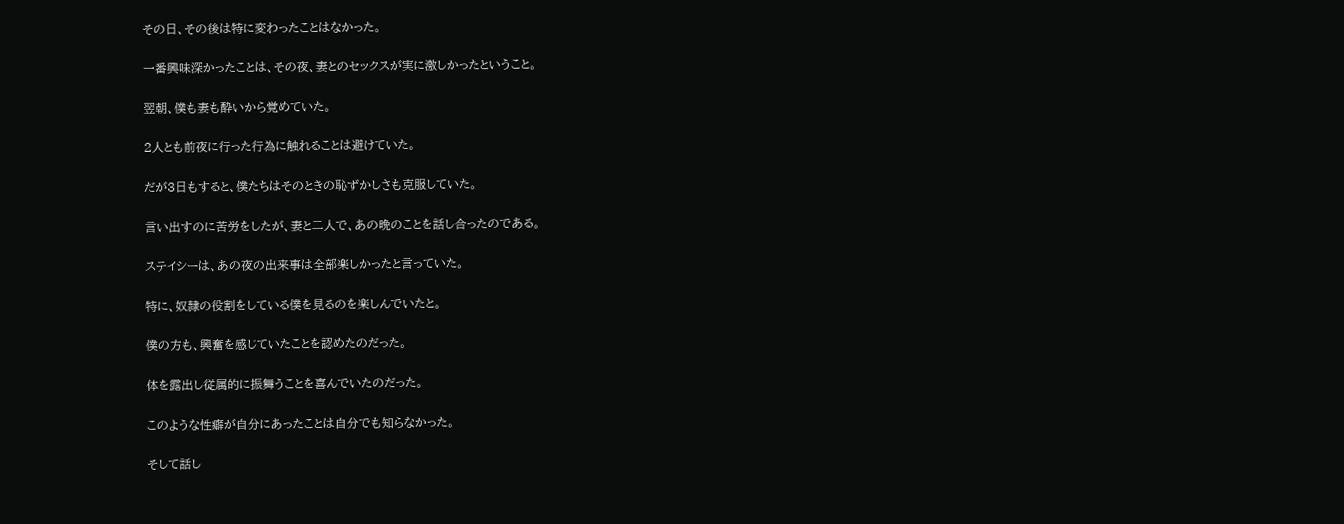その日、その後は特に変わったことはなかった。

一番興味深かったことは、その夜、妻とのセックスが実に激しかったということ。

翌朝、僕も妻も酔いから覚めていた。

2人とも前夜に行った行為に触れることは避けていた。

だが3日もすると、僕たちはそのときの恥ずかしさも克服していた。

言い出すのに苦労をしたが、妻と二人で、あの晩のことを話し合ったのである。

ステイシーは、あの夜の出来事は全部楽しかったと言っていた。

特に、奴隷の役割をしている僕を見るのを楽しんでいたと。

僕の方も、興奮を感じていたことを認めたのだった。

体を露出し従属的に振舞うことを喜んでいたのだった。

このような性癖が自分にあったことは自分でも知らなかった。

そして話し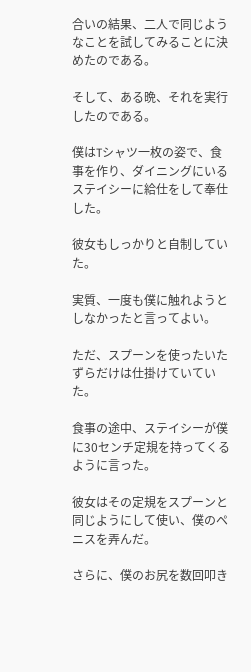合いの結果、二人で同じようなことを試してみることに決めたのである。

そして、ある晩、それを実行したのである。

僕はTシャツ一枚の姿で、食事を作り、ダイニングにいるステイシーに給仕をして奉仕した。

彼女もしっかりと自制していた。

実質、一度も僕に触れようとしなかったと言ってよい。

ただ、スプーンを使ったいたずらだけは仕掛けていていた。

食事の途中、ステイシーが僕に30センチ定規を持ってくるように言った。

彼女はその定規をスプーンと同じようにして使い、僕のペニスを弄んだ。

さらに、僕のお尻を数回叩き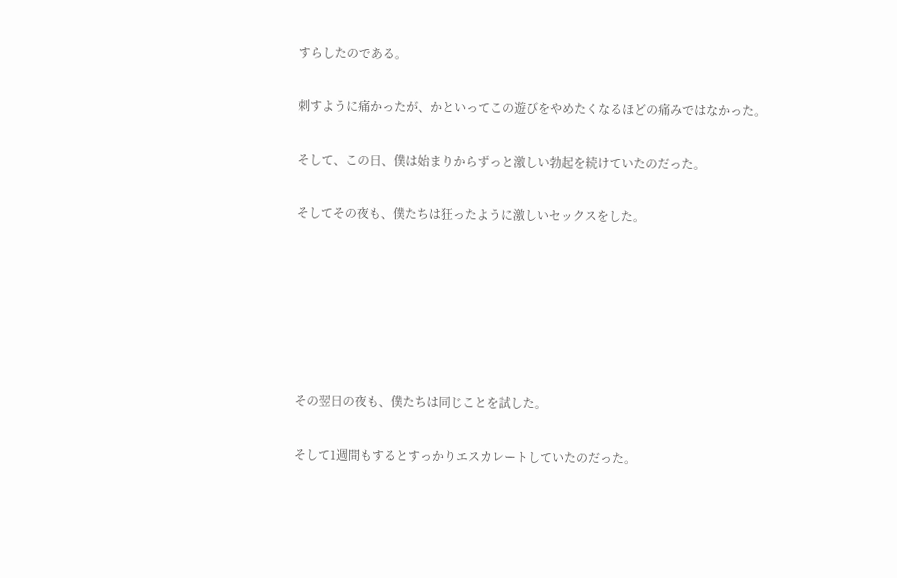すらしたのである。

刺すように痛かったが、かといってこの遊びをやめたくなるほどの痛みではなかった。

そして、この日、僕は始まりからずっと激しい勃起を続けていたのだった。

そしてその夜も、僕たちは狂ったように激しいセックスをした。






その翌日の夜も、僕たちは同じことを試した。

そして1週間もするとすっかりエスカレートしていたのだった。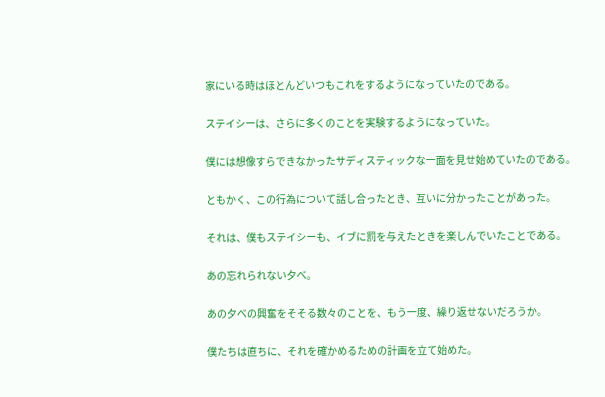家にいる時はほとんどいつもこれをするようになっていたのである。

ステイシーは、さらに多くのことを実験するようになっていた。

僕には想像すらできなかったサディスティックな一面を見せ始めていたのである。

ともかく、この行為について話し合ったとき、互いに分かったことがあった。

それは、僕もステイシーも、イブに罰を与えたときを楽しんでいたことである。

あの忘れられない夕べ。

あの夕べの興奮をそそる数々のことを、もう一度、繰り返せないだろうか。

僕たちは直ちに、それを確かめるための計画を立て始めた。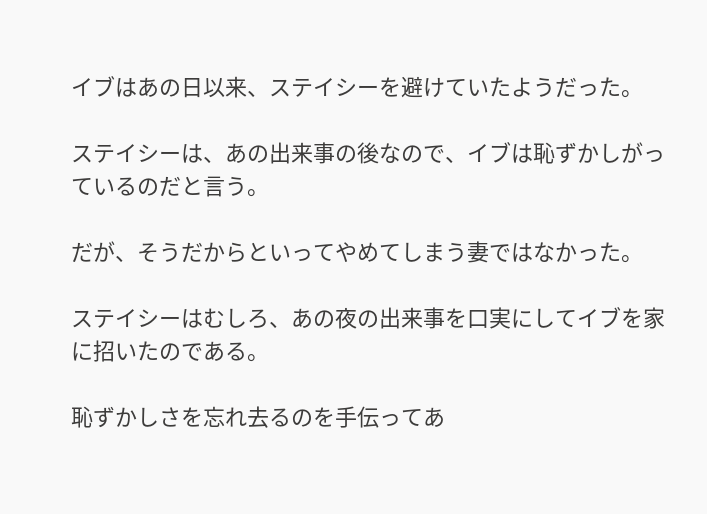イブはあの日以来、ステイシーを避けていたようだった。

ステイシーは、あの出来事の後なので、イブは恥ずかしがっているのだと言う。

だが、そうだからといってやめてしまう妻ではなかった。

ステイシーはむしろ、あの夜の出来事を口実にしてイブを家に招いたのである。

恥ずかしさを忘れ去るのを手伝ってあ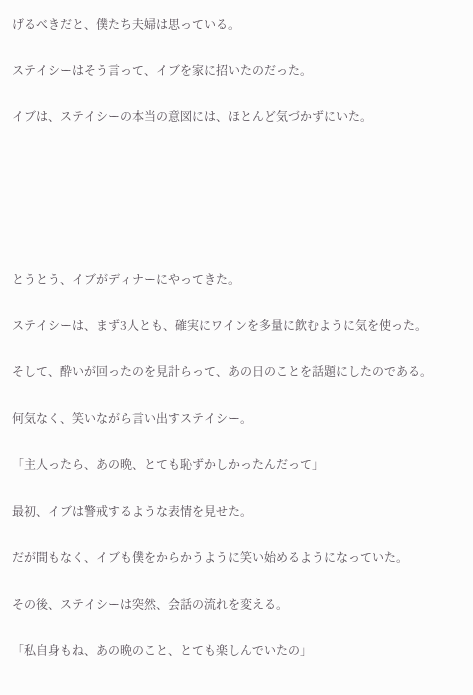げるべきだと、僕たち夫婦は思っている。

ステイシーはそう言って、イブを家に招いたのだった。

イブは、ステイシーの本当の意図には、ほとんど気づかずにいた。






とうとう、イブがディナーにやってきた。

ステイシーは、まず3人とも、確実にワインを多量に飲むように気を使った。

そして、酔いが回ったのを見計らって、あの日のことを話題にしたのである。

何気なく、笑いながら言い出すステイシー。

「主人ったら、あの晩、とても恥ずかしかったんだって」

最初、イブは警戒するような表情を見せた。

だが間もなく、イブも僕をからかうように笑い始めるようになっていた。

その後、ステイシーは突然、会話の流れを変える。

「私自身もね、あの晩のこと、とても楽しんでいたの」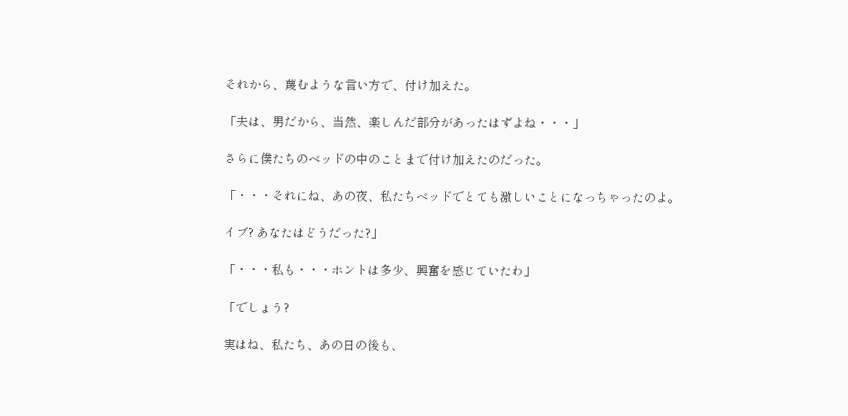それから、蔑むような言い方で、付け加えた。

「夫は、男だから、当然、楽しんだ部分があったはずよね・・・」

さらに僕たちのベッドの中のことまで付け加えたのだった。

「・・・それにね、あの夜、私たちベッドでとても激しいことになっちゃったのよ。

イブ? あなたはどうだった?」

「・・・私も・・・ホントは多少、興奮を感じていたわ」

「でしょう?

実はね、私たち、あの日の後も、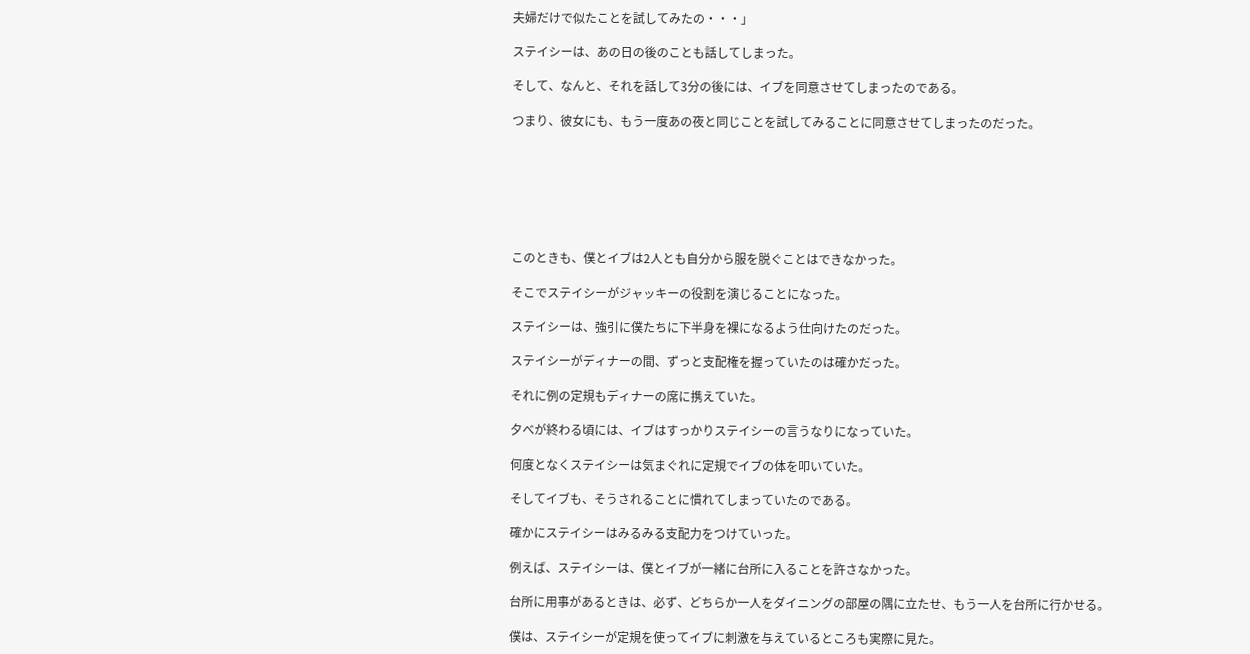夫婦だけで似たことを試してみたの・・・」

ステイシーは、あの日の後のことも話してしまった。

そして、なんと、それを話して3分の後には、イブを同意させてしまったのである。

つまり、彼女にも、もう一度あの夜と同じことを試してみることに同意させてしまったのだった。







このときも、僕とイブは2人とも自分から服を脱ぐことはできなかった。

そこでステイシーがジャッキーの役割を演じることになった。

ステイシーは、強引に僕たちに下半身を裸になるよう仕向けたのだった。

ステイシーがディナーの間、ずっと支配権を握っていたのは確かだった。

それに例の定規もディナーの席に携えていた。

夕べが終わる頃には、イブはすっかりステイシーの言うなりになっていた。

何度となくステイシーは気まぐれに定規でイブの体を叩いていた。

そしてイブも、そうされることに慣れてしまっていたのである。

確かにステイシーはみるみる支配力をつけていった。

例えば、ステイシーは、僕とイブが一緒に台所に入ることを許さなかった。

台所に用事があるときは、必ず、どちらか一人をダイニングの部屋の隅に立たせ、もう一人を台所に行かせる。

僕は、ステイシーが定規を使ってイブに刺激を与えているところも実際に見た。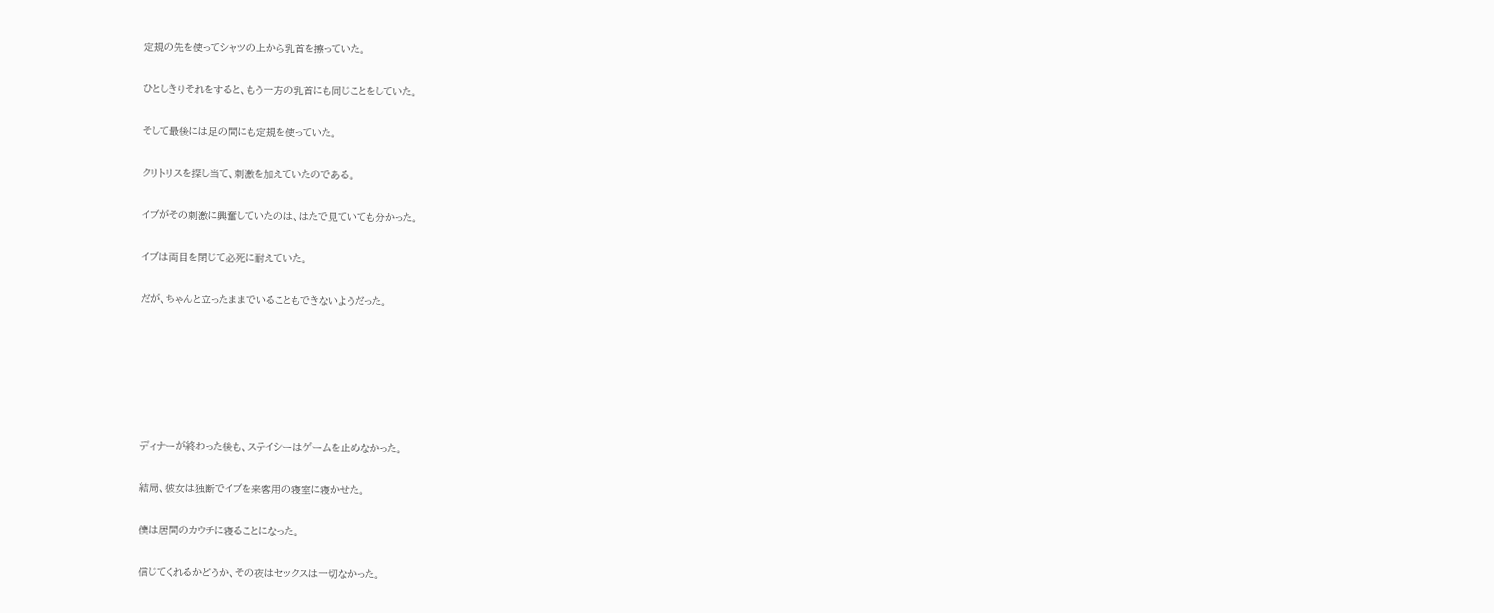定規の先を使ってシャツの上から乳首を擦っていた。

ひとしきりそれをすると、もう一方の乳首にも同じことをしていた。

そして最後には足の間にも定規を使っていた。

クリトリスを探し当て、刺激を加えていたのである。

イブがその刺激に興奮していたのは、はたで見ていても分かった。

イブは両目を閉じて必死に耐えていた。

だが、ちゃんと立ったままでいることもできないようだった。






ディナーが終わった後も、ステイシーはゲームを止めなかった。

結局、彼女は独断でイブを来客用の寝室に寝かせた。

僕は居間のカウチに寝ることになった。

信じてくれるかどうか、その夜はセックスは一切なかった。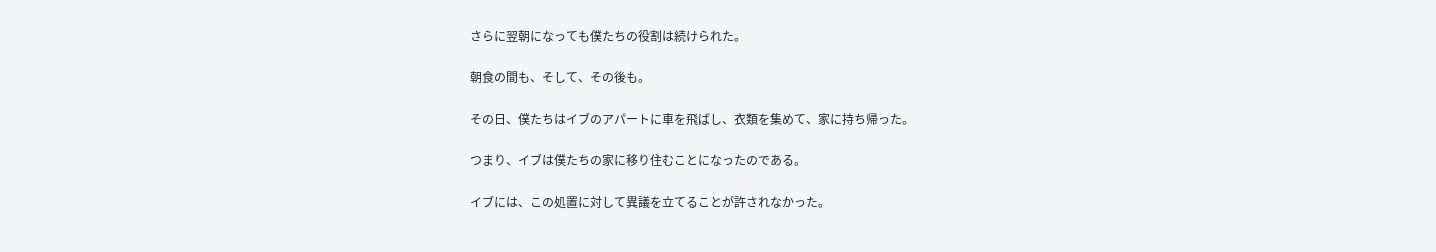さらに翌朝になっても僕たちの役割は続けられた。

朝食の間も、そして、その後も。

その日、僕たちはイブのアパートに車を飛ばし、衣類を集めて、家に持ち帰った。

つまり、イブは僕たちの家に移り住むことになったのである。

イブには、この処置に対して異議を立てることが許されなかった。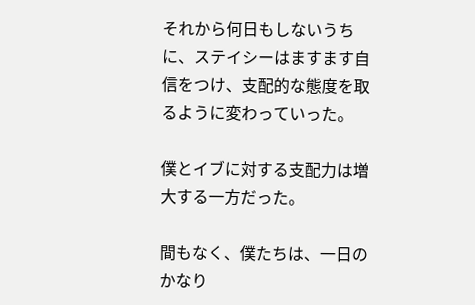それから何日もしないうちに、ステイシーはますます自信をつけ、支配的な態度を取るように変わっていった。

僕とイブに対する支配力は増大する一方だった。

間もなく、僕たちは、一日のかなり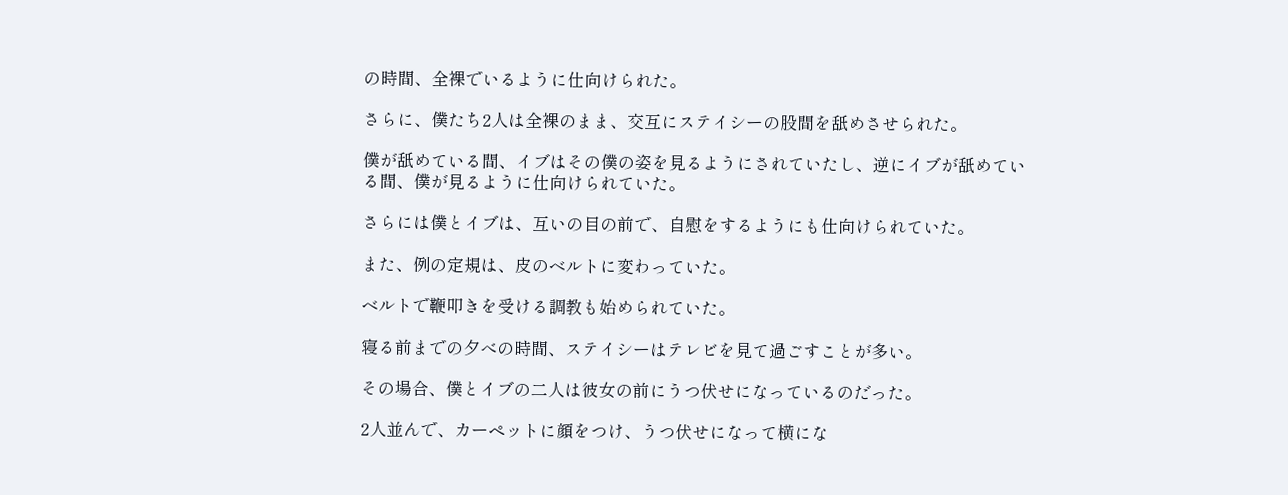の時間、全裸でいるように仕向けられた。

さらに、僕たち2人は全裸のまま、交互にステイシーの股間を舐めさせられた。

僕が舐めている間、イブはその僕の姿を見るようにされていたし、逆にイブが舐めている間、僕が見るように仕向けられていた。

さらには僕とイブは、互いの目の前で、自慰をするようにも仕向けられていた。

また、例の定規は、皮のベルトに変わっていた。

ベルトで鞭叩きを受ける調教も始められていた。

寝る前までの夕べの時間、ステイシーはテレビを見て過ごすことが多い。

その場合、僕とイブの二人は彼女の前にうつ伏せになっているのだった。

2人並んで、カーペットに顔をつけ、うつ伏せになって横にな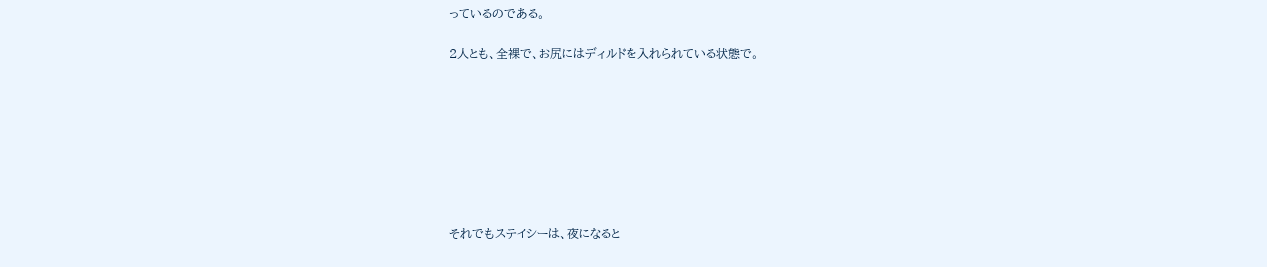っているのである。

2人とも、全裸で、お尻にはディルドを入れられている状態で。








それでもステイシーは、夜になると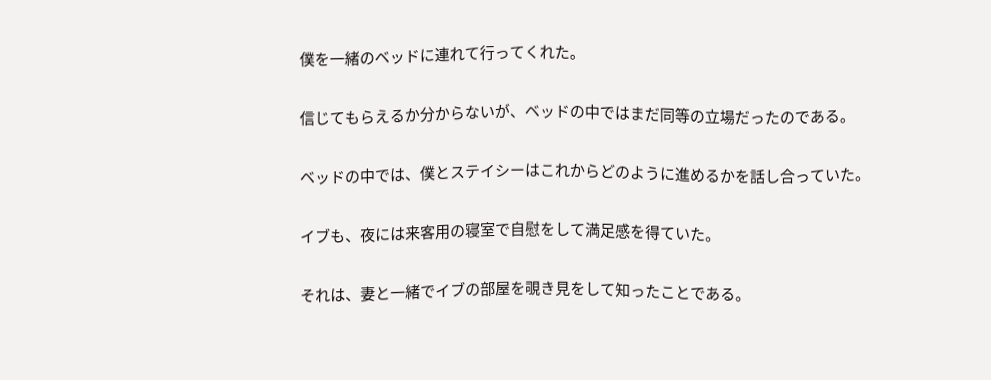僕を一緒のベッドに連れて行ってくれた。

信じてもらえるか分からないが、ベッドの中ではまだ同等の立場だったのである。

ベッドの中では、僕とステイシーはこれからどのように進めるかを話し合っていた。

イブも、夜には来客用の寝室で自慰をして満足感を得ていた。

それは、妻と一緒でイブの部屋を覗き見をして知ったことである。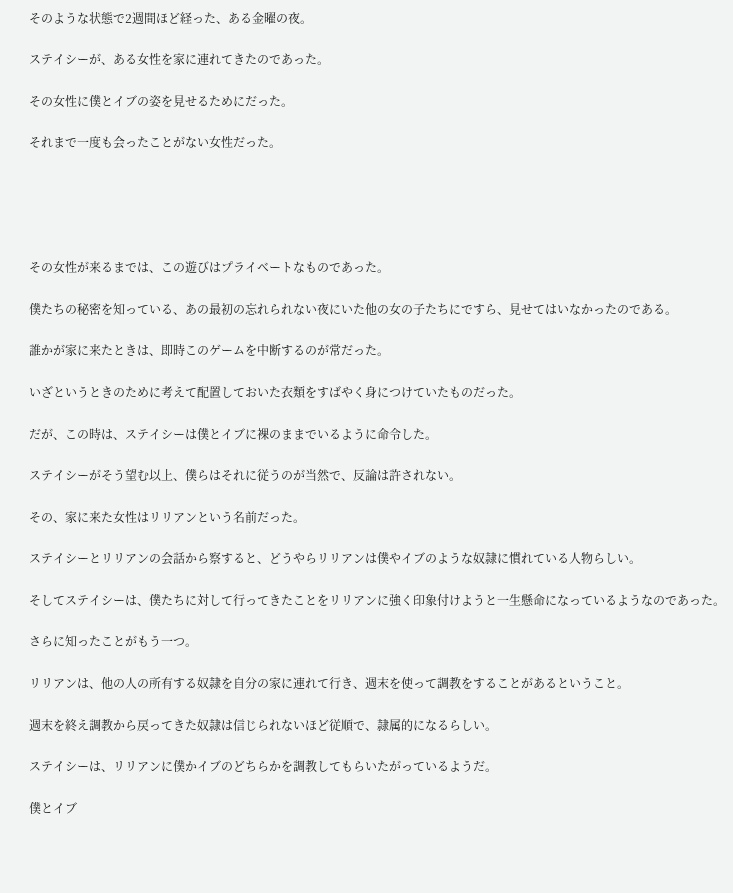そのような状態で2週間ほど経った、ある金曜の夜。

ステイシーが、ある女性を家に連れてきたのであった。

その女性に僕とイブの姿を見せるためにだった。

それまで一度も会ったことがない女性だった。





その女性が来るまでは、この遊びはプライベートなものであった。

僕たちの秘密を知っている、あの最初の忘れられない夜にいた他の女の子たちにですら、見せてはいなかったのである。

誰かが家に来たときは、即時このゲームを中断するのが常だった。

いざというときのために考えて配置しておいた衣類をすばやく身につけていたものだった。

だが、この時は、ステイシーは僕とイブに裸のままでいるように命令した。

ステイシーがそう望む以上、僕らはそれに従うのが当然で、反論は許されない。

その、家に来た女性はリリアンという名前だった。

ステイシーとリリアンの会話から察すると、どうやらリリアンは僕やイブのような奴隷に慣れている人物らしい。

そしてステイシーは、僕たちに対して行ってきたことをリリアンに強く印象付けようと一生懸命になっているようなのであった。

さらに知ったことがもう一つ。

リリアンは、他の人の所有する奴隷を自分の家に連れて行き、週末を使って調教をすることがあるということ。

週末を終え調教から戻ってきた奴隷は信じられないほど従順で、隷属的になるらしい。

ステイシーは、リリアンに僕かイブのどちらかを調教してもらいたがっているようだ。

僕とイブ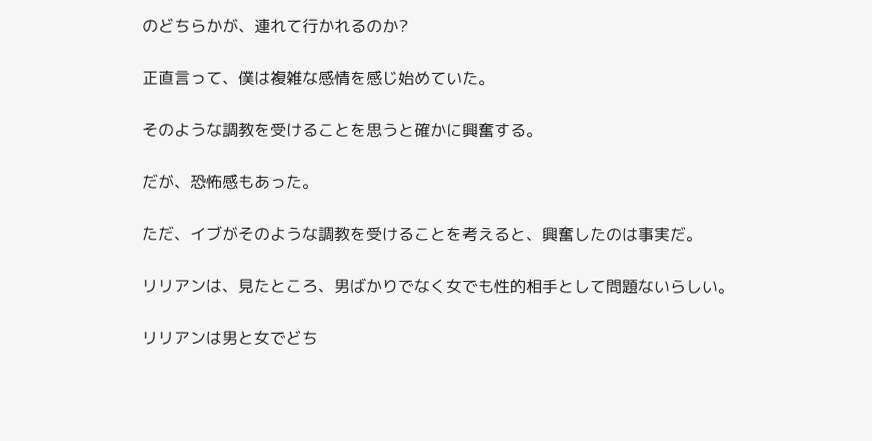のどちらかが、連れて行かれるのか?

正直言って、僕は複雑な感情を感じ始めていた。

そのような調教を受けることを思うと確かに興奮する。

だが、恐怖感もあった。

ただ、イブがそのような調教を受けることを考えると、興奮したのは事実だ。

リリアンは、見たところ、男ばかりでなく女でも性的相手として問題ないらしい。

リリアンは男と女でどち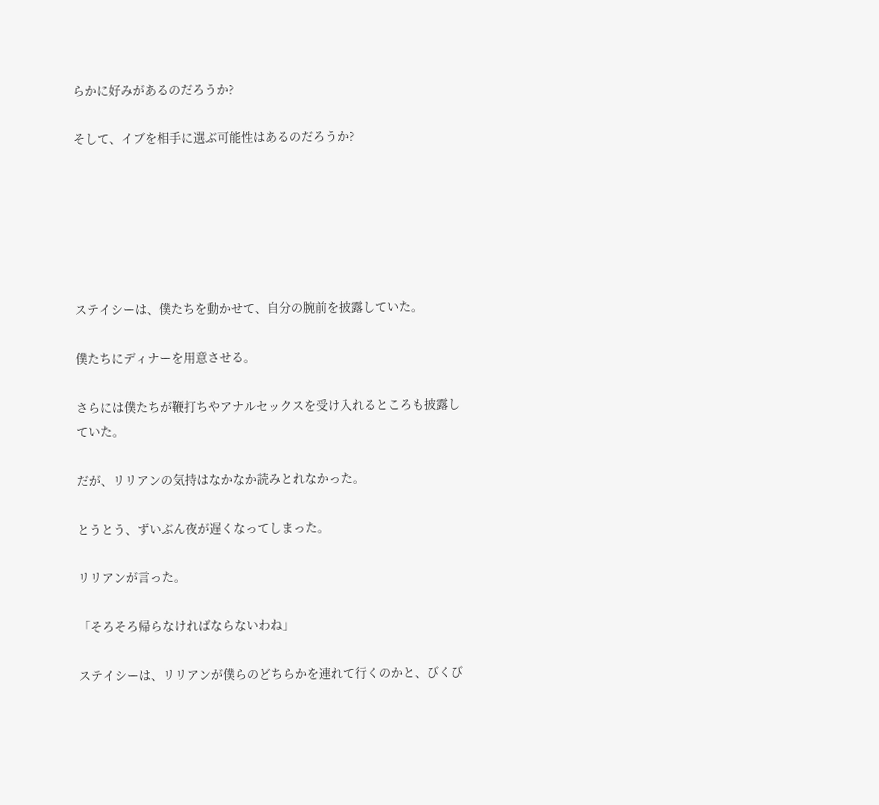らかに好みがあるのだろうか?

そして、イブを相手に選ぶ可能性はあるのだろうか?






ステイシーは、僕たちを動かせて、自分の腕前を披露していた。

僕たちにディナーを用意させる。

さらには僕たちが鞭打ちやアナルセックスを受け入れるところも披露していた。

だが、リリアンの気持はなかなか読みとれなかった。

とうとう、ずいぶん夜が遅くなってしまった。

リリアンが言った。

「そろそろ帰らなければならないわね」

ステイシーは、リリアンが僕らのどちらかを連れて行くのかと、びくび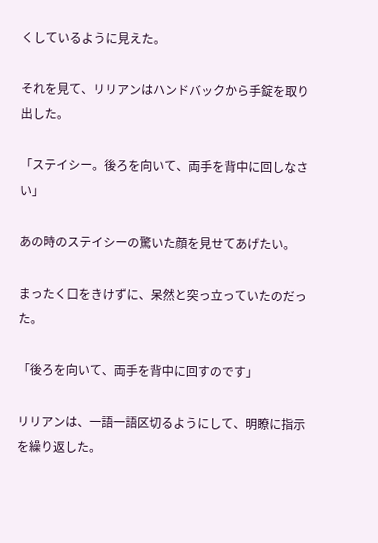くしているように見えた。

それを見て、リリアンはハンドバックから手錠を取り出した。

「ステイシー。後ろを向いて、両手を背中に回しなさい」

あの時のステイシーの驚いた顔を見せてあげたい。

まったく口をきけずに、呆然と突っ立っていたのだった。

「後ろを向いて、両手を背中に回すのです」

リリアンは、一語一語区切るようにして、明瞭に指示を繰り返した。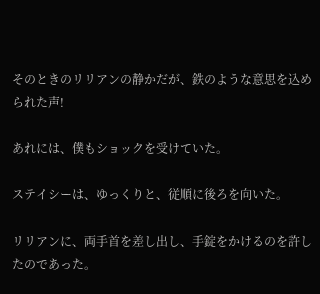そのときのリリアンの静かだが、鉄のような意思を込められた声!

あれには、僕もショックを受けていた。

ステイシーは、ゆっくりと、従順に後ろを向いた。

リリアンに、両手首を差し出し、手錠をかけるのを許したのであった。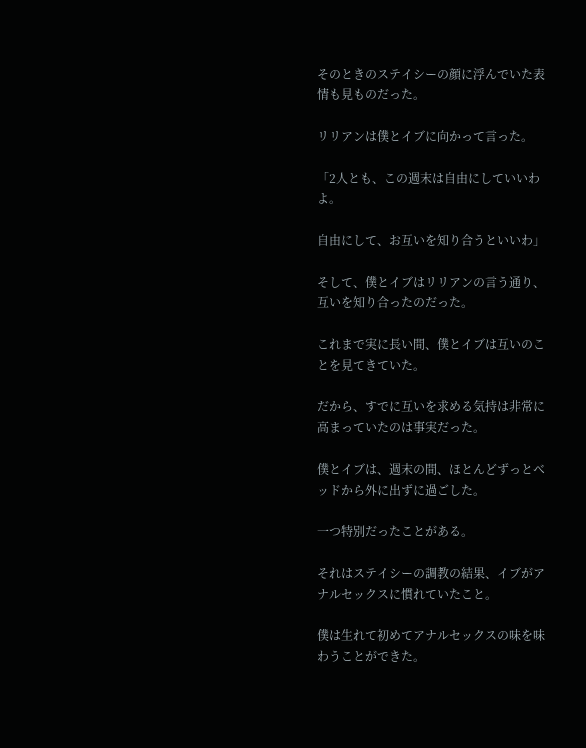そのときのステイシーの顔に浮んでいた表情も見ものだった。

リリアンは僕とイブに向かって言った。

「2人とも、この週末は自由にしていいわよ。

自由にして、お互いを知り合うといいわ」

そして、僕とイブはリリアンの言う通り、互いを知り合ったのだった。

これまで実に長い間、僕とイブは互いのことを見てきていた。

だから、すでに互いを求める気持は非常に高まっていたのは事実だった。

僕とイブは、週末の間、ほとんどずっとベッドから外に出ずに過ごした。

一つ特別だったことがある。

それはステイシーの調教の結果、イブがアナルセックスに慣れていたこと。

僕は生れて初めてアナルセックスの味を味わうことができた。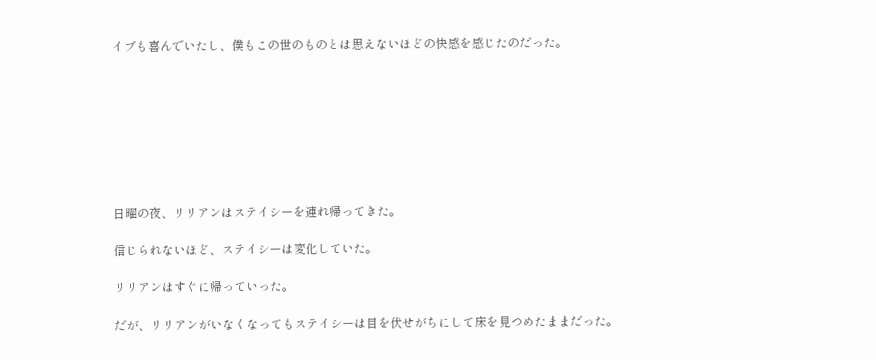イブも喜んでいたし、僕もこの世のものとは思えないほどの快感を感じたのだった。








日曜の夜、リリアンはステイシーを連れ帰ってきた。

信じられないほど、ステイシーは変化していた。

リリアンはすぐに帰っていった。

だが、リリアンがいなくなってもステイシーは目を伏せがちにして床を見つめたままだった。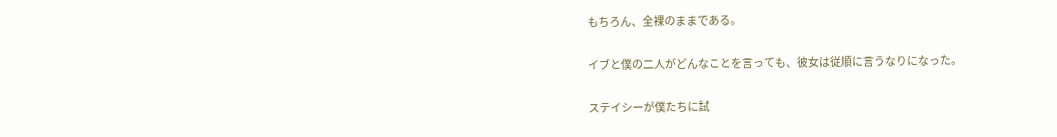もちろん、全裸のままである。

イブと僕の二人がどんなことを言っても、彼女は従順に言うなりになった。

ステイシーが僕たちに試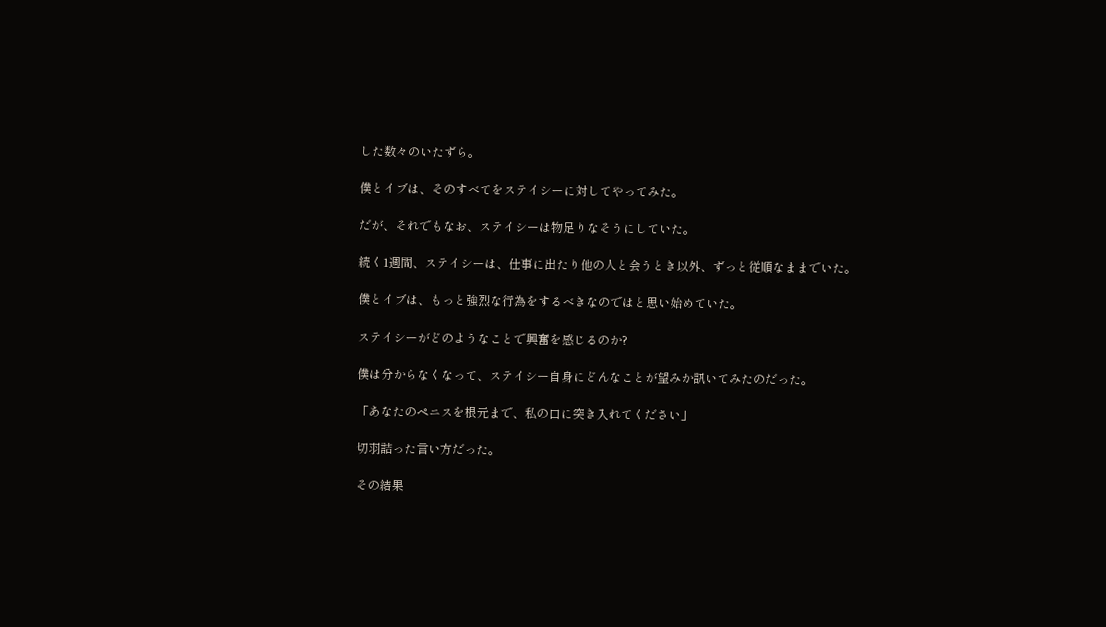した数々のいたずら。

僕とイブは、そのすべてをステイシーに対してやってみた。

だが、それでもなお、ステイシーは物足りなそうにしていた。

続く1週間、ステイシーは、仕事に出たり他の人と会うとき以外、ずっと従順なままでいた。

僕とイブは、もっと強烈な行為をするべきなのではと思い始めていた。

ステイシーがどのようなことで興奮を感じるのか?

僕は分からなくなって、ステイシー自身にどんなことが望みか訊いてみたのだった。

「あなたのペニスを根元まで、私の口に突き入れてください」

切羽詰った言い方だった。

その結果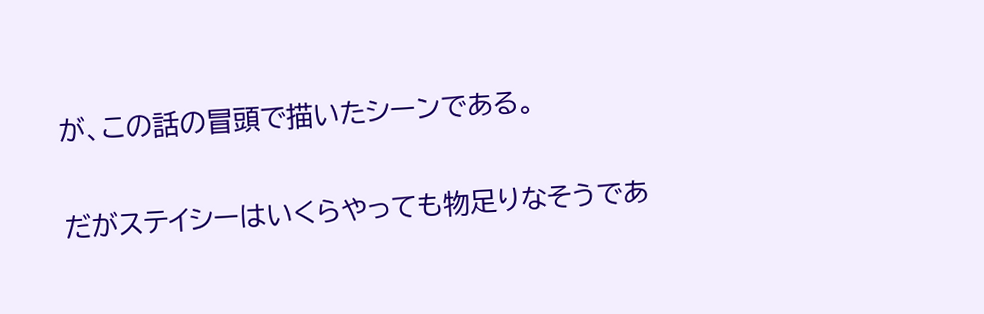が、この話の冒頭で描いたシーンである。

だがステイシーはいくらやっても物足りなそうであ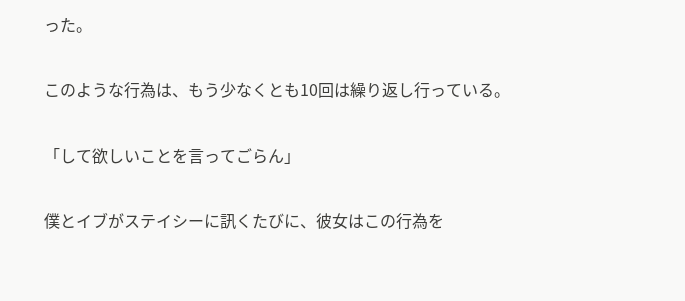った。

このような行為は、もう少なくとも10回は繰り返し行っている。

「して欲しいことを言ってごらん」

僕とイブがステイシーに訊くたびに、彼女はこの行為を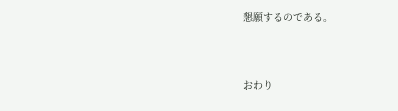懇願するのである。



おわり